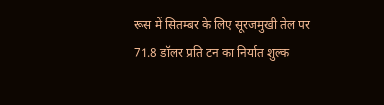रूस में सितम्बर के लिए सूरजमुखी तेल पर 71.8 डॉलर प्रति टन का निर्यात शुल्क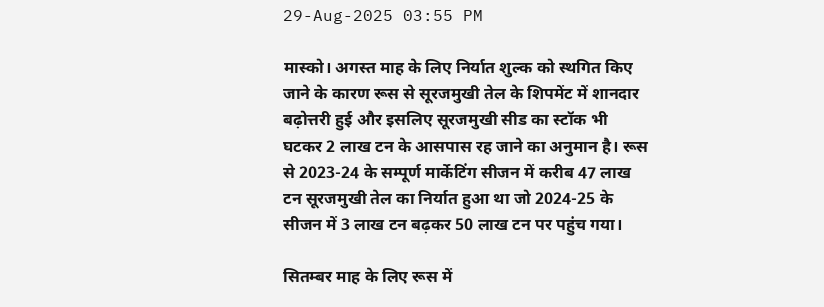29-Aug-2025 03:55 PM

मास्को। अगस्त माह के लिए निर्यात शुल्क को स्थगित किए जाने के कारण रूस से सूरजमुखी तेल के शिपमेंट में शानदार बढ़ोत्तरी हुई और इसलिए सूरजमुखी सीड का स्टॉक भी घटकर 2 लाख टन के आसपास रह जाने का अनुमान है। रूस से 2023-24 के सम्पूर्ण मार्केटिंग सीजन में करीब 47 लाख टन सूरजमुखी तेल का निर्यात हुआ था जो 2024-25 के सीजन में 3 लाख टन बढ़कर 50 लाख टन पर पहुंच गया।

सितम्बर माह के लिए रूस में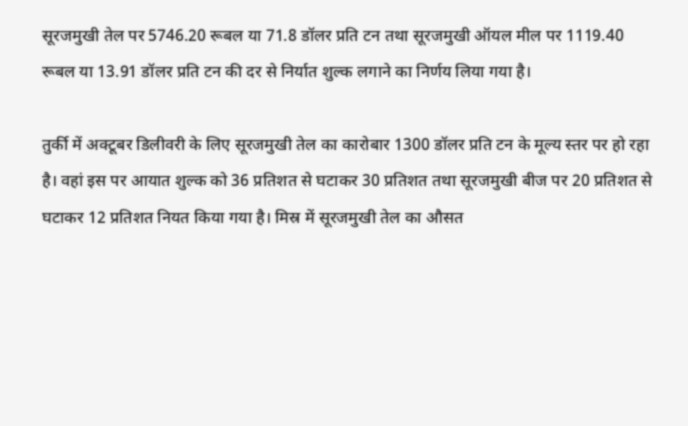सूरजमुखी तेल पर 5746.20 रूबल या 71.8 डॉलर प्रति टन तथा सूरजमुखी ऑयल मील पर 1119.40 रूबल या 13.91 डॉलर प्रति टन की दर से निर्यात शुल्क लगाने का निर्णय लिया गया है।

तुर्की में अक्टूबर डिलीवरी के लिए सूरजमुखी तेल का कारोबार 1300 डॉलर प्रति टन के मूल्य स्तर पर हो रहा है। वहां इस पर आयात शुल्क को 36 प्रतिशत से घटाकर 30 प्रतिशत तथा सूरजमुखी बीज पर 20 प्रतिशत से घटाकर 12 प्रतिशत नियत किया गया है। मिस्र में सूरजमुखी तेल का औसत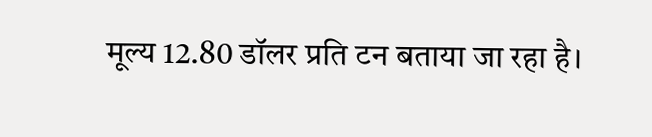मूल्य 12.80 डॉलर प्रति टन बताया जा रहा है।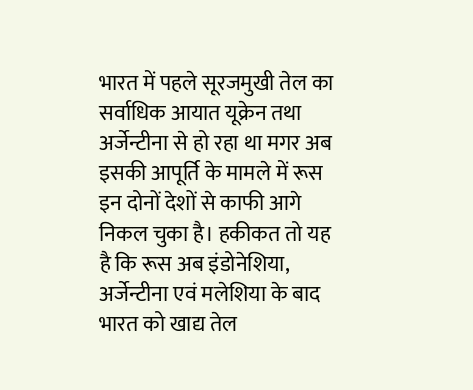भारत में पहले सूरजमुखी तेल का सर्वाधिक आयात यूक्रेन तथा अर्जेन्टीना से हो रहा था मगर अब इसकी आपूर्ति के मामले में रूस इन दोनों देशों से काफी आगे निकल चुका है। हकीकत तो यह है कि रूस अब इंडोनेशिया, अर्जेन्टीना एवं मलेशिया के बाद भारत को खाद्य तेल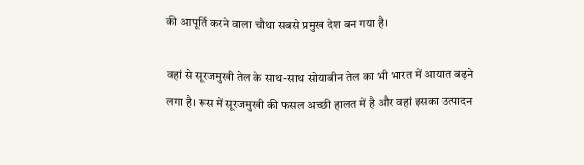की आपूर्ति करने वाला चौथा सबसे प्रमुख देश बन गया है।

वहां से सूरजमुखी तेल के साथ-साथ सोयाबीन तेल का भी भारत में आयात बढ़ने लगा है। रूस में सूरजमुखी की फसल अच्छी हालत में है और वहां इसका उत्पादन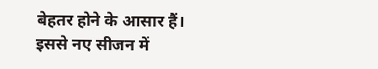बेहतर होने के आसार हैं। इससे नए सीजन में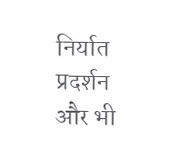निर्यात प्रदर्शन और भी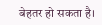बेहतर हो सकता है।